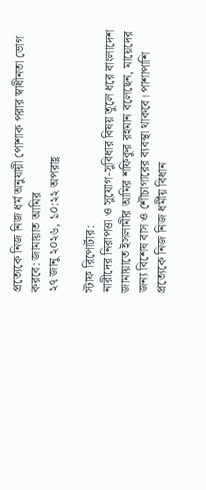প্রত্যেকে নিজ নিজ ধর্ম অনুযায়ী পোশাক পরার স্বাধীনতা ভোগ করবে: জামায়াত আমির
২৭ জানু ২০২৬, ১০:২২ অপরাহ্ণ

স্টাফ রিপোর্টার:
নারীদের নিরাপত্তা ও সুযোগ-সুবিধার বিষয় তুলে ধরে বাংলাদেশ জামায়াতে ইসলামীর আমির শফিকুর রহমান বলেছেন, মায়েদের জন্য বিশেষ বাস ও শৌচাগারের ব্যবস্থা থাকবে। পাশাপাশি প্রত্যেকে নিজ নিজ ধর্মীয় বিধান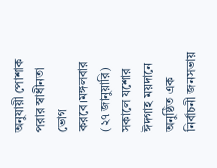অনুযায়ী পোশাক পরার স্বাধীনতা ভোগ করবে।মঙ্গলবার (২৭ জানুয়ারি) সকালে যশোর ঈদগাহ ময়দানে অনুষ্ঠিত এক নির্বাচনী জনসভায়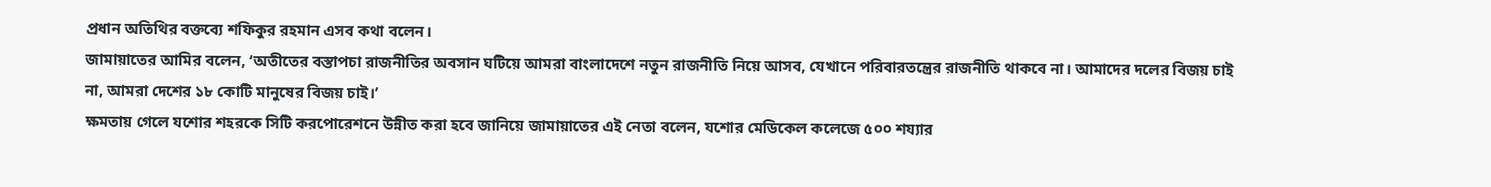প্রধান অতিথির বক্তব্যে শফিকুর রহমান এসব কথা বলেন।
জামায়াতের আমির বলেন, ‘অতীতের বস্তাপচা রাজনীতির অবসান ঘটিয়ে আমরা বাংলাদেশে নতুন রাজনীতি নিয়ে আসব, যেখানে পরিবারতন্ত্রের রাজনীতি থাকবে না। আমাদের দলের বিজয় চাই না, আমরা দেশের ১৮ কোটি মানুষের বিজয় চাই।’
ক্ষমতায় গেলে যশোর শহরকে সিটি করপোরেশনে উন্নীত করা হবে জানিয়ে জামায়াতের এই নেতা বলেন, যশোর মেডিকেল কলেজে ৫০০ শয্যার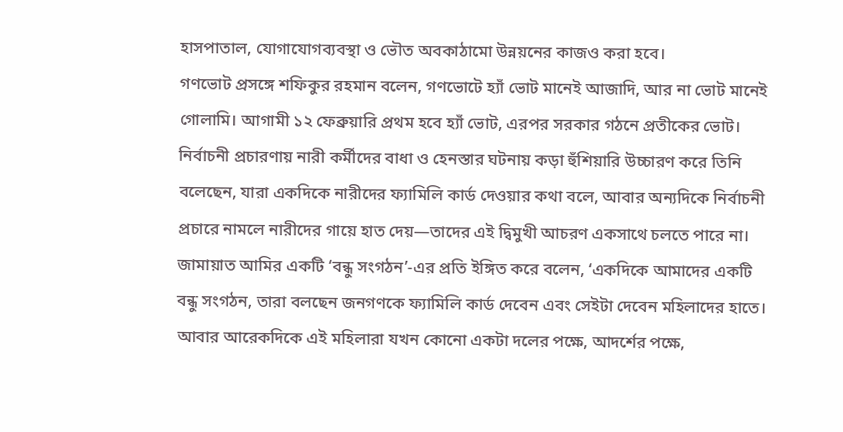হাসপাতাল, যোগাযোগব্যবস্থা ও ভৌত অবকাঠামো উন্নয়নের কাজও করা হবে।
গণভোট প্রসঙ্গে শফিকুর রহমান বলেন, গণভোটে হ্যাঁ ভোট মানেই আজাদি, আর না ভোট মানেই গোলামি। আগামী ১২ ফেব্রুয়ারি প্রথম হবে হ্যাঁ ভোট, এরপর সরকার গঠনে প্রতীকের ভোট।
নির্বাচনী প্রচারণায় নারী কর্মীদের বাধা ও হেনস্তার ঘটনায় কড়া হুঁশিয়ারি উচ্চারণ করে তিনি বলেছেন, যারা একদিকে নারীদের ফ্যামিলি কার্ড দেওয়ার কথা বলে, আবার অন্যদিকে নির্বাচনী প্রচারে নামলে নারীদের গায়ে হাত দেয়—তাদের এই দ্বিমুখী আচরণ একসাথে চলতে পারে না।
জামায়াত আমির একটি ‘বন্ধু সংগঠন’-এর প্রতি ইঙ্গিত করে বলেন, ‘একদিকে আমাদের একটি বন্ধু সংগঠন, তারা বলছেন জনগণকে ফ্যামিলি কার্ড দেবেন এবং সেইটা দেবেন মহিলাদের হাতে। আবার আরেকদিকে এই মহিলারা যখন কোনো একটা দলের পক্ষে, আদর্শের পক্ষে,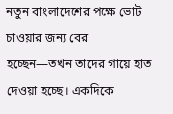নতুন বাংলাদেশের পক্ষে ভোট চাওয়ার জন্য বের হচ্ছেন—তখন তাদের গায়ে হাত দেওয়া হচ্ছে। একদিকে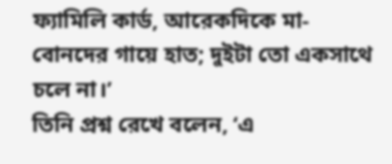ফ্যামিলি কার্ড, আরেকদিকে মা-বোনদের গায়ে হাত; দুইটা তো একসাথে চলে না।’
তিনি প্রশ্ন রেখে বলেন, ‘এ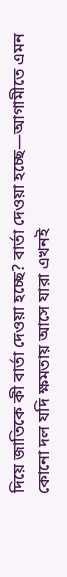দিয়ে জাতিকে কী বার্তা দেওয়া হচ্ছে? বার্তা দেওয়া হচ্ছে—আগামীতে এমন কোনো দল যদি ক্ষমতায় আসে যারা এখনই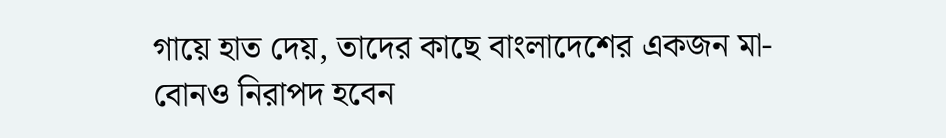গায়ে হাত দেয়, তাদের কাছে বাংলাদেশের একজন মা-বোনও নিরাপদ হবেন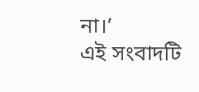না।’
এই সংবাদটি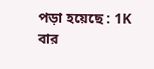পড়া হয়েছে : 1K বার